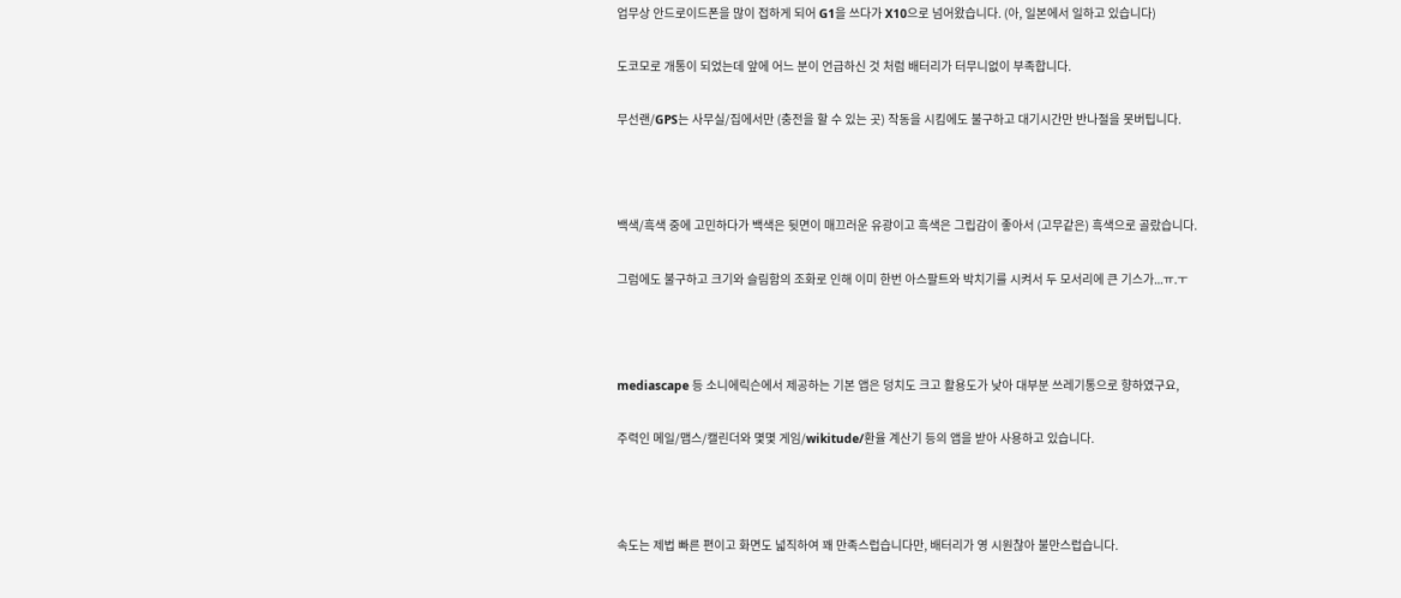업무상 안드로이드폰을 많이 접하게 되어 G1을 쓰다가 X10으로 넘어왔습니다. (아, 일본에서 일하고 있습니다)

도코모로 개통이 되었는데 앞에 어느 분이 언급하신 것 처럼 배터리가 터무니없이 부족합니다.

무선랜/GPS는 사무실/집에서만 (충전을 할 수 있는 곳) 작동을 시킴에도 불구하고 대기시간만 반나절을 못버팁니다.



백색/흑색 중에 고민하다가 백색은 뒷면이 매끄러운 유광이고 흑색은 그립감이 좋아서 (고무같은) 흑색으로 골랐습니다.

그럼에도 불구하고 크기와 슬림함의 조화로 인해 이미 한번 아스팔트와 박치기를 시켜서 두 모서리에 큰 기스가...ㅠ.ㅜ



mediascape 등 소니에릭슨에서 제공하는 기본 앱은 덩치도 크고 활용도가 낮아 대부분 쓰레기통으로 향하였구요,

주력인 메일/맵스/캘린더와 몇몇 게임/wikitude/환율 계산기 등의 앱을 받아 사용하고 있습니다.



속도는 제법 빠른 편이고 화면도 넓직하여 꽤 만족스럽습니다만, 배터리가 영 시원찮아 불만스럽습니다.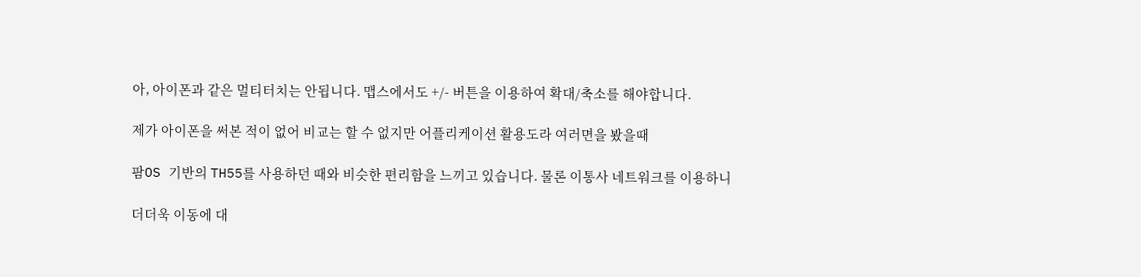아, 아이폰과 같은 멀티터치는 안됩니다. 맵스에서도 +/- 버튼을 이용하여 확대/축소를 해야합니다.

제가 아이폰을 써본 적이 없어 비교는 할 수 없지만 어플리케이션 활용도라 여러면을 봤을때

팜OS 기반의 TH55를 사용하던 때와 비슷한 편리함을 느끼고 있습니다. 물론 이통사 네트워크를 이용하니

더더욱 이동에 대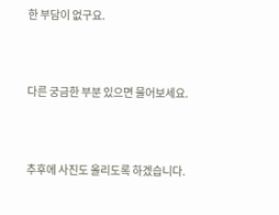한 부담이 없구요.



다른 궁금한 부분 있으면 물어보세요.



추후에 사진도 올리도록 하겠습니다.